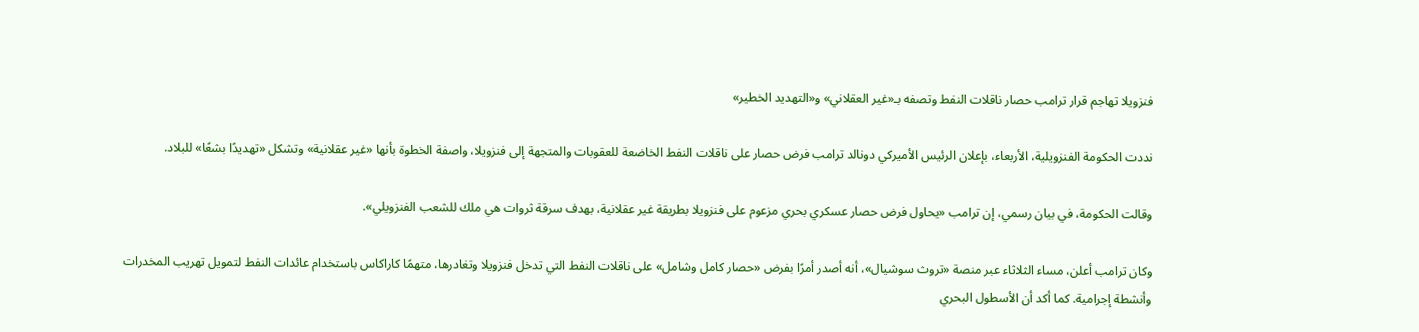فنزويلا تهاجم قرار ترامب حصار ناقلات النفط وتصفه بـ«غير العقلاني» و«التهديد الخطير»

نددت الحكومة الفنزويلية، الأربعاء، بإعلان الرئيس الأميركي دونالد ترامب فرض حصار على ناقلات النفط الخاضعة للعقوبات والمتجهة إلى فنزويلا، واصفة الخطوة بأنها «غير عقلانية» وتشكل «تهديدًا بشعًا» للبلاد.

وقالت الحكومة، في بيان رسمي، إن ترامب «يحاول فرض حصار عسكري بحري مزعوم على فنزويلا بطريقة غير عقلانية، بهدف سرقة ثروات هي ملك للشعب الفنزويلي».

وكان ترامب أعلن، مساء الثلاثاء عبر منصة «تروث سوشيال»، أنه أصدر أمرًا بفرض «حصار كامل وشامل» على ناقلات النفط التي تدخل فنزويلا وتغادرها، متهمًا كاراكاس باستخدام عائدات النفط لتمويل تهريب المخدرات وأنشطة إجرامية. كما أكد أن الأسطول البحري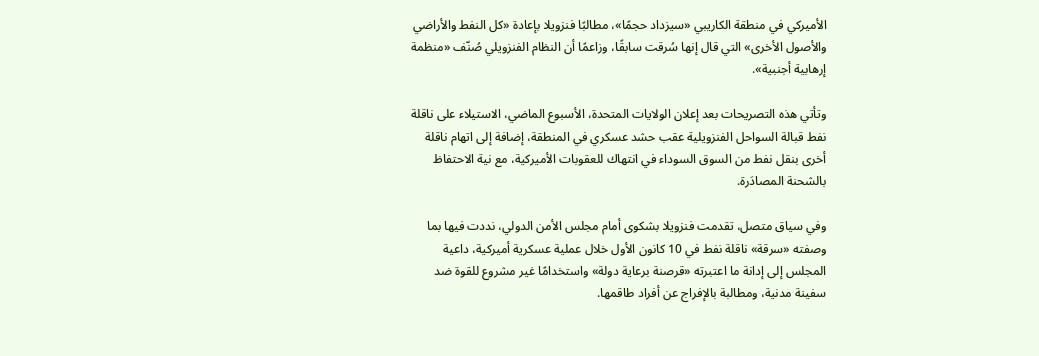الأميركي في منطقة الكاريبي «سيزداد حجمًا»، مطالبًا فنزويلا بإعادة «كل النفط والأراضي والأصول الأخرى» التي قال إنها سُرقت سابقًا، وزاعمًا أن النظام الفنزويلي صُنّف «منظمة إرهابية أجنبية».

وتأتي هذه التصريحات بعد إعلان الولايات المتحدة، الأسبوع الماضي، الاستيلاء على ناقلة نفط قبالة السواحل الفنزويلية عقب حشد عسكري في المنطقة، إضافة إلى اتهام ناقلة أخرى بنقل نفط من السوق السوداء في انتهاك للعقوبات الأميركية، مع نية الاحتفاظ بالشحنة المصادَرة.

وفي سياق متصل، تقدمت فنزويلا بشكوى أمام مجلس الأمن الدولي، نددت فيها بما وصفته «سرقة» ناقلة نفط في 10 كانون الأول خلال عملية عسكرية أميركية، داعية المجلس إلى إدانة ما اعتبرته «قرصنة برعاية دولة» واستخدامًا غير مشروع للقوة ضد سفينة مدنية، ومطالبة بالإفراج عن أفراد طاقمها.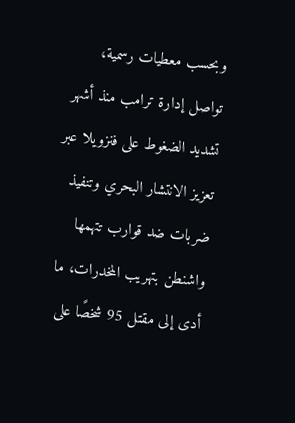وبحسب معطيات رسمية، تواصل إدارة ترامب منذ أشهر تشديد الضغوط على فنزويلا عبر تعزيز الانتشار البحري وتنفيذ ضربات ضد قوارب تتهمها واشنطن بتهريب المخدرات، ما أدى إلى مقتل 95 شخصًا على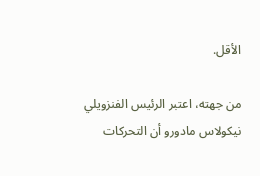الأقل.

من جهته، اعتبر الرئيس الفنزويلي نيكولاس مادورو أن التحركات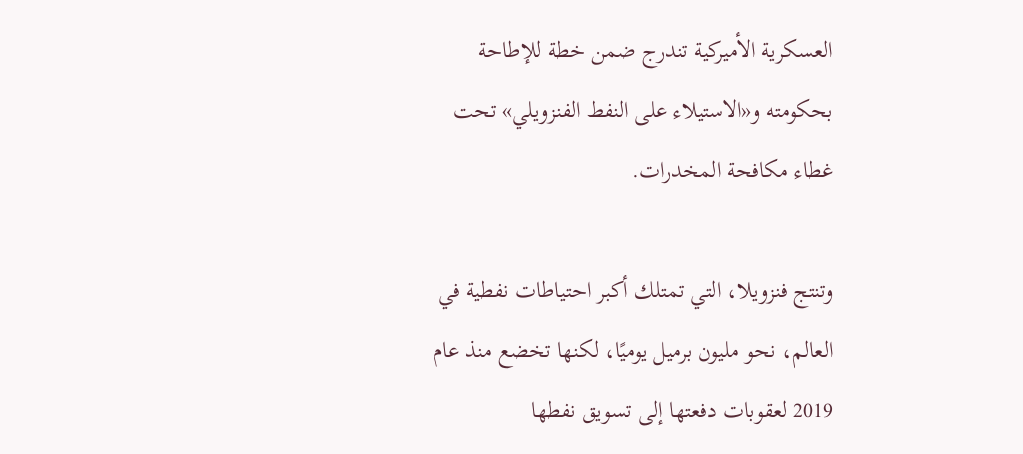العسكرية الأميركية تندرج ضمن خطة للإطاحة بحكومته و«الاستيلاء على النفط الفنزويلي» تحت غطاء مكافحة المخدرات.

وتنتج فنزويلا، التي تمتلك أكبر احتياطات نفطية في العالم، نحو مليون برميل يوميًا، لكنها تخضع منذ عام 2019 لعقوبات دفعتها إلى تسويق نفطها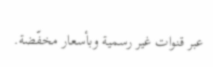عبر قنوات غير رسمية وبأسعار مخفّضة.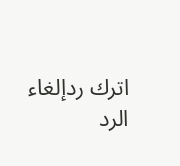اترك ردإلغاء الرد